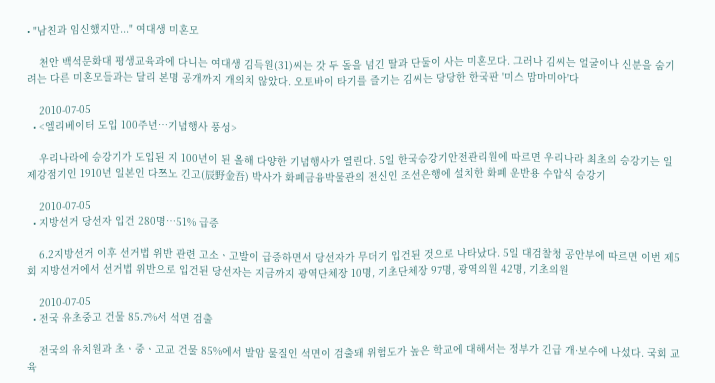• "남친과 임신했지만..." 여대생 미혼모

    천안 백석문화대 평생교육과에 다니는 여대생 김득원(31)씨는 갓 두 돌을 넘긴 딸과 단둘이 사는 미혼모다. 그러나 김씨는 얼굴이나 신분을 숨기려는 다른 미혼모들과는 달리 본명 공개까지 개의치 않았다. 오토바이 타기를 즐기는 김씨는 당당한 한국판 '미스 맘마미아'다

    2010-07-05
  • <엘리베이터 도입 100주년…기념행사 풍성>

    우리나라에 승강기가 도입된 지 100년이 된 올해 다양한 기념행사가 열린다. 5일 한국승강기안전관리원에 따르면 우리나라 최초의 승강기는 일제강점기인 1910년 일본인 다쯔노 긴고(辰野金吾) 박사가 화폐금융박물관의 전신인 조선은행에 설치한 화폐 운반용 수압식 승강기

    2010-07-05
  • 지방선거 당선자 입건 280명…51% 급증

    6.2지방선거 이후 선거법 위반 관련 고소ㆍ고발이 급증하면서 당선자가 무더기 입건된 것으로 나타났다. 5일 대검찰청 공안부에 따르면 이번 제5회 지방선거에서 선거법 위반으로 입건된 당선자는 지금까지 광역단체장 10명, 기초단체장 97명, 광역의원 42명, 기초의원

    2010-07-05
  • 전국 유초중고 건물 85.7%서 석면 검출

    전국의 유치원과 초ㆍ중ㆍ고교 건물 85%에서 발암 물질인 석면이 검출돼 위험도가 높은 학교에 대해서는 정부가 긴급 개·보수에 나섰다. 국회 교육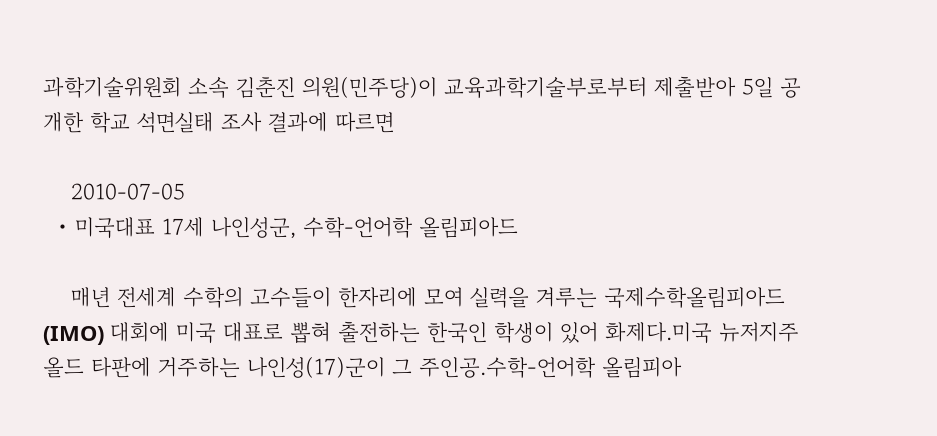과학기술위원회 소속 김춘진 의원(민주당)이 교육과학기술부로부터 제출받아 5일 공개한 학교 석면실태 조사 결과에 따르면

    2010-07-05
  • 미국대표 17세 나인성군, 수학-언어학 올림피아드

    매년 전세계 수학의 고수들이 한자리에 모여 실력을 겨루는 국제수학올림피아드(IMO) 대회에 미국 대표로 뽑혀 출전하는 한국인 학생이 있어 화제다.미국 뉴저지주 올드 타판에 거주하는 나인성(17)군이 그 주인공.수학-언어학 올림피아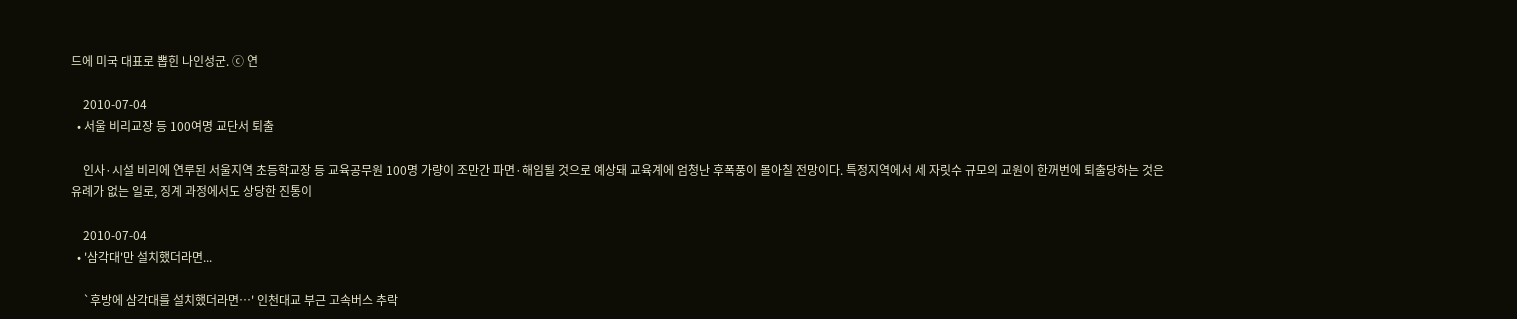드에 미국 대표로 뽑힌 나인성군. ⓒ 연

    2010-07-04
  • 서울 비리교장 등 100여명 교단서 퇴출

    인사·시설 비리에 연루된 서울지역 초등학교장 등 교육공무원 100명 가량이 조만간 파면·해임될 것으로 예상돼 교육계에 엄청난 후폭풍이 몰아칠 전망이다. 특정지역에서 세 자릿수 규모의 교원이 한꺼번에 퇴출당하는 것은 유례가 없는 일로, 징계 과정에서도 상당한 진통이

    2010-07-04
  • '삼각대'만 설치했더라면...

    `후방에 삼각대를 설치했더라면…' 인천대교 부근 고속버스 추락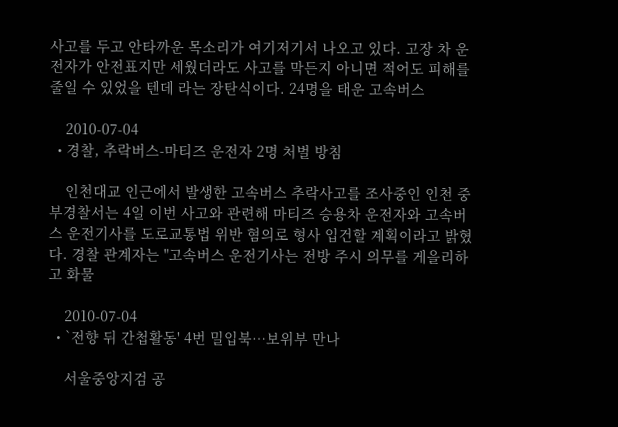사고를 두고 안타까운 목소리가 여기저기서 나오고 있다. 고장 차 운전자가 안전표지만 세웠더라도 사고를 막든지 아니면 적어도 피해를 줄일 수 있었을 텐데 라는 장탄식이다. 24명을 태운 고속버스

    2010-07-04
  • 경찰, 추락버스-마티즈 운전자 2명 처벌 방침

    인천대교 인근에서 발생한 고속버스 추락사고를 조사중인 인천 중부경찰서는 4일 이번 사고와 관련해 마티즈 승용차 운전자와 고속버스 운전기사를 도로교통법 위반 혐의로 형사 입건할 계획이라고 밝혔다. 경찰 관계자는 "고속버스 운전기사는 전방 주시 의무를 게을리하고 화물

    2010-07-04
  • `전향 뒤 간첩활동' 4번 밀입북…보위부 만나

    서울중앙지검 공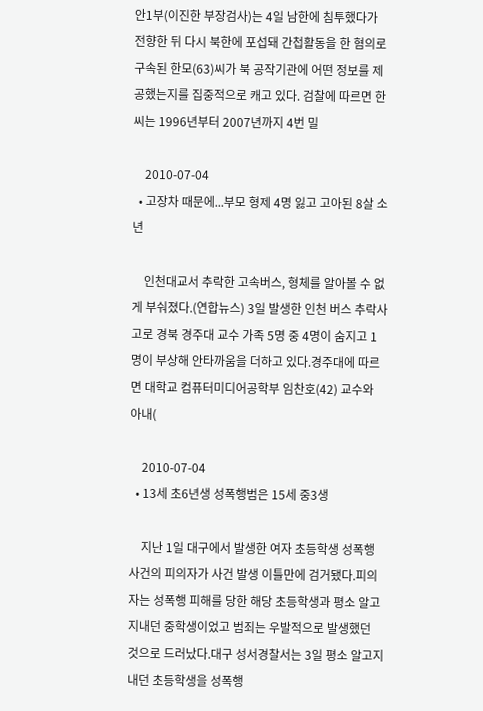안1부(이진한 부장검사)는 4일 남한에 침투했다가 전향한 뒤 다시 북한에 포섭돼 간첩활동을 한 혐의로 구속된 한모(63)씨가 북 공작기관에 어떤 정보를 제공했는지를 집중적으로 캐고 있다. 검찰에 따르면 한씨는 1996년부터 2007년까지 4번 밀

    2010-07-04
  • 고장차 때문에...부모 형제 4명 잃고 고아된 8살 소년

    인천대교서 추락한 고속버스, 형체를 알아볼 수 없게 부숴졌다.(연합뉴스) 3일 발생한 인천 버스 추락사고로 경북 경주대 교수 가족 5명 중 4명이 숨지고 1명이 부상해 안타까움을 더하고 있다.경주대에 따르면 대학교 컴퓨터미디어공학부 임찬호(42) 교수와 아내(

    2010-07-04
  • 13세 초6년생 성폭행범은 15세 중3생

    지난 1일 대구에서 발생한 여자 초등학생 성폭행 사건의 피의자가 사건 발생 이틀만에 검거됐다.피의자는 성폭행 피해를 당한 해당 초등학생과 평소 알고 지내던 중학생이었고 범죄는 우발적으로 발생했던 것으로 드러났다.대구 성서경찰서는 3일 평소 알고지내던 초등학생을 성폭행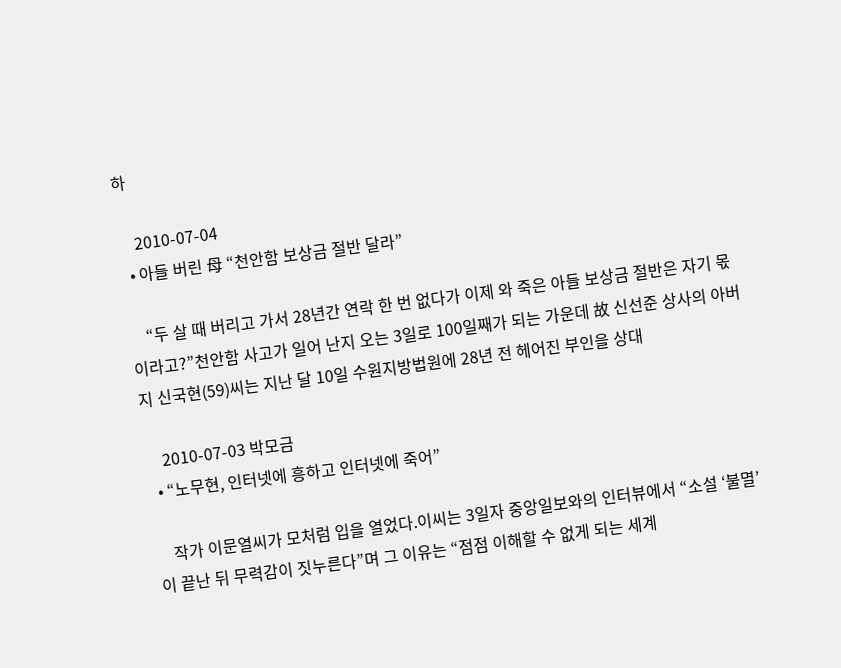하

    2010-07-04
  • 아들 버린 母 “천안함 보상금 절반 달라”

    “두 살 때 버리고 가서 28년간 연락 한 번 없다가 이제 와 죽은 아들 보상금 절반은 자기 몫이라고?”천안함 사고가 일어 난지 오는 3일로 100일째가 되는 가운데 故 신선준 상사의 아버지 신국현(59)씨는 지난 달 10일 수원지방법원에 28년 전 헤어진 부인을 상대

    2010-07-03 박모금
  • “노무현, 인터넷에 흥하고 인터넷에 죽어”

    작가 이문열씨가 모처럼 입을 열었다.이씨는 3일자 중앙일보와의 인터뷰에서 “소설 ‘불멸’이 끝난 뒤 무력감이 짓누른다”며 그 이유는 “점점 이해할 수 없게 되는 세계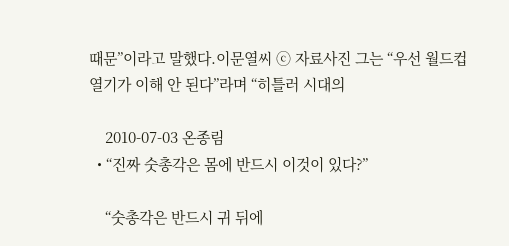때문”이라고 말했다.이문열씨 ⓒ 자료사진 그는 “우선 월드컵 열기가 이해 안 된다”라며 “히틀러 시대의

    2010-07-03 온종림
  • “진짜 숫총각은 몸에 반드시 이것이 있다?”

    “숫총각은 반드시 귀 뒤에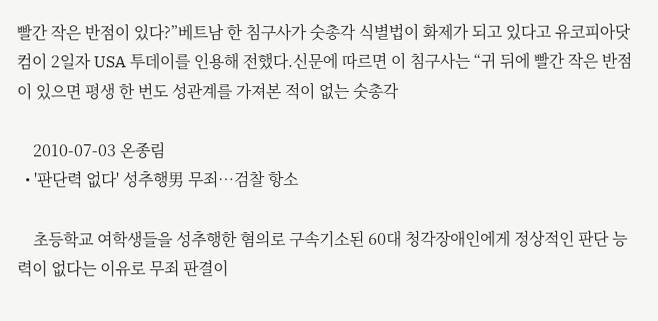빨간 작은 반점이 있다?”베트남 한 침구사가 숫총각 식별법이 화제가 되고 있다고 유코피아닷컴이 2일자 USA 투데이를 인용해 전했다.신문에 따르면 이 침구사는 “귀 뒤에 빨간 작은 반점이 있으면 평생 한 번도 성관계를 가져본 적이 없는 숫총각

    2010-07-03 온종림
  • '판단력 없다' 성추행男 무죄…검찰 항소

    초등학교 여학생들을 성추행한 혐의로 구속기소된 60대 청각장애인에게 정상적인 판단 능력이 없다는 이유로 무죄 판결이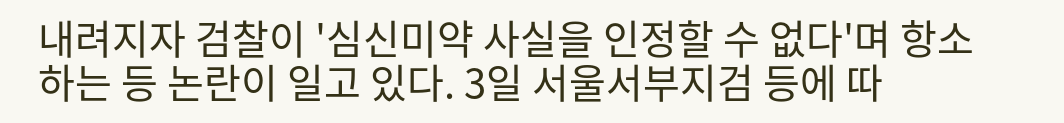내려지자 검찰이 '심신미약 사실을 인정할 수 없다'며 항소하는 등 논란이 일고 있다. 3일 서울서부지검 등에 따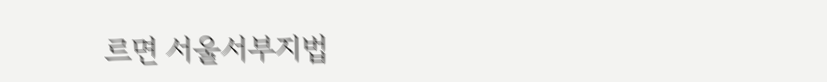르면 서울서부지법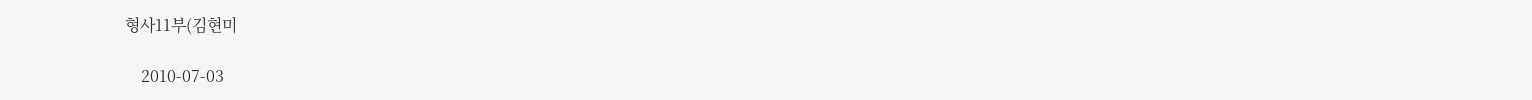형사11부(김현미

    2010-07-03